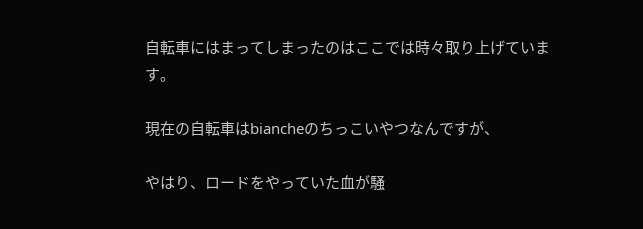自転車にはまってしまったのはここでは時々取り上げています。

現在の自転車はbiancheのちっこいやつなんですが、

やはり、ロードをやっていた血が騒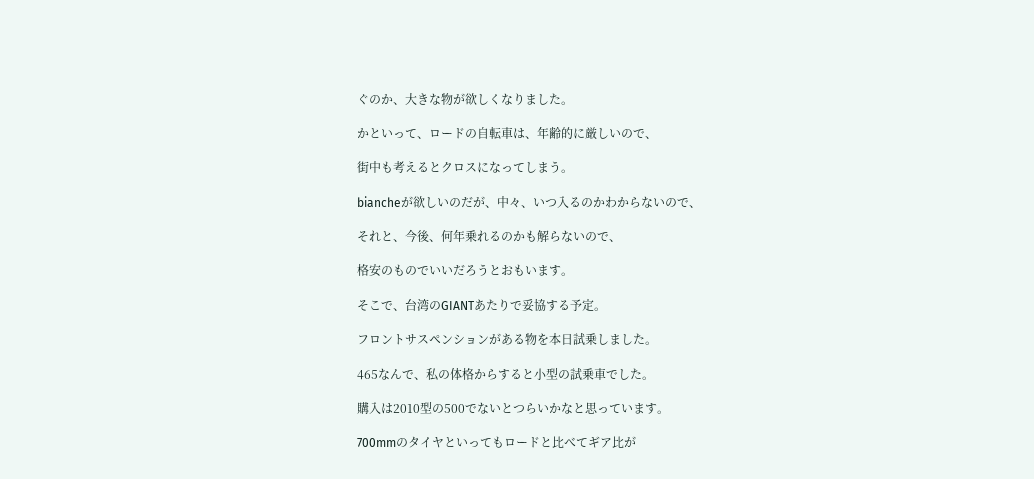ぐのか、大きな物が欲しくなりました。

かといって、ロードの自転車は、年齢的に厳しいので、

街中も考えるとクロスになってしまう。

biancheが欲しいのだが、中々、いつ入るのかわからないので、

それと、今後、何年乗れるのかも解らないので、

格安のものでいいだろうとおもいます。

そこで、台湾のGIANTあたりで妥協する予定。

フロントサスペンションがある物を本日試乗しました。

465なんで、私の体格からすると小型の試乗車でした。

購入は2010型の500でないとつらいかなと思っています。

700mmのタイヤといってもロードと比べてギア比が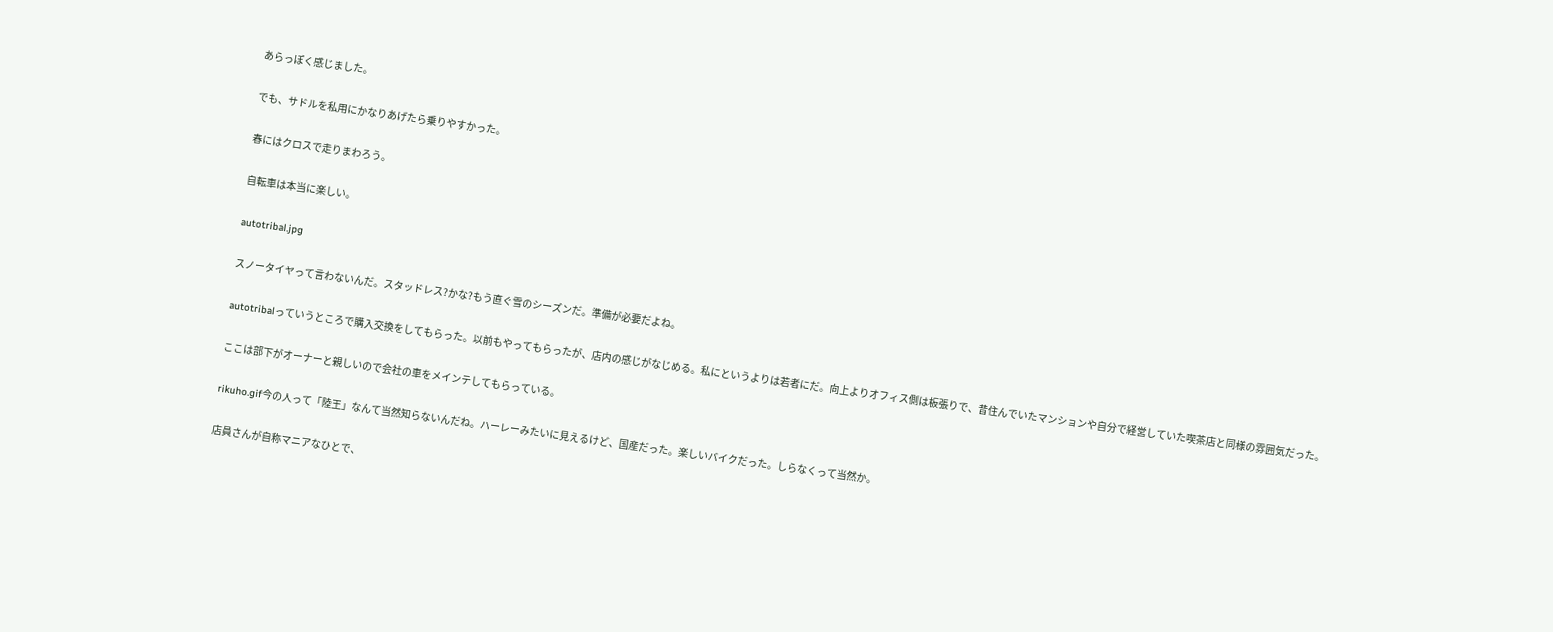あらっぽく感じました。

でも、サドルを私用にかなりあげたら乗りやすかった。

春にはクロスで走りまわろう。

自転車は本当に楽しい。

autotribal.jpg

スノータイヤって言わないんだ。スタッドレス?かな?もう直ぐ雪のシーズンだ。準備が必要だよね。

autotribalっていうところで購入交換をしてもらった。以前もやってもらったが、店内の感じがなじめる。私にというよりは若者にだ。向上よりオフィス側は板張りで、昔住んでいたマンションや自分で経営していた喫茶店と同様の雰囲気だった。

ここは部下がオーナーと親しいので会社の車をメインテしてもらっている。

rikuho.gif今の人って「陸王」なんて当然知らないんだね。ハーレーみたいに見えるけど、国産だった。楽しいバイクだった。しらなくって当然か。

店員さんが自称マニアなひとで、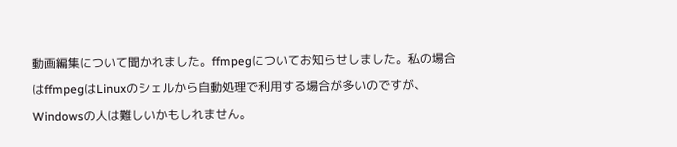動画編集について聞かれました。ffmpegについてお知らせしました。私の場合はffmpegはLinuxのシェルから自動処理で利用する場合が多いのですが、Windowsの人は難しいかもしれません。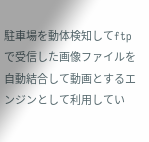駐車場を動体検知してftpで受信した画像ファイルを自動結合して動画とするエンジンとして利用してい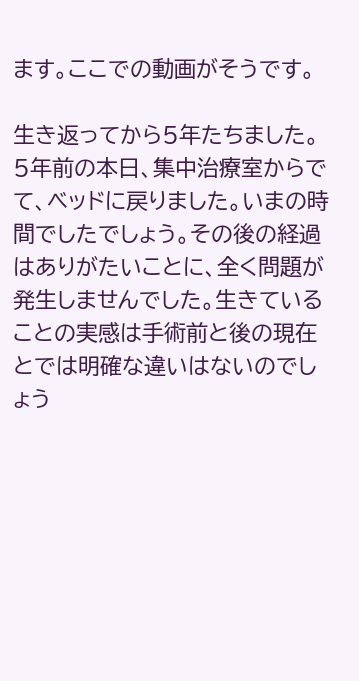ます。ここでの動画がそうです。

生き返ってから5年たちました。5年前の本日、集中治療室からでて、ベッドに戻りました。いまの時間でしたでしょう。その後の経過はありがたいことに、全く問題が発生しませんでした。生きていることの実感は手術前と後の現在とでは明確な違いはないのでしょう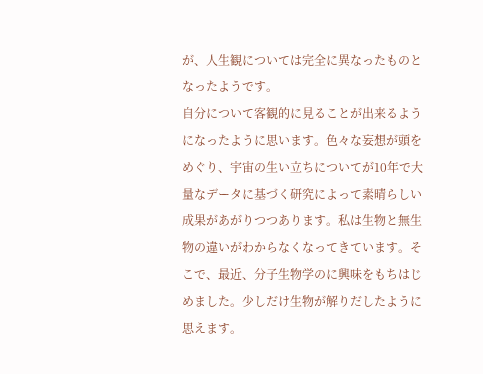が、人生観については完全に異なったものとなったようです。
自分について客観的に見ることが出来るようになったように思います。色々な妄想が頭をめぐり、宇宙の生い立ちについてが10年で大量なデータに基づく研究によって素晴らしい成果があがりつつあります。私は生物と無生物の違いがわからなくなってきています。そこで、最近、分子生物学のに興味をもちはじめました。少しだけ生物が解りだしたように思えます。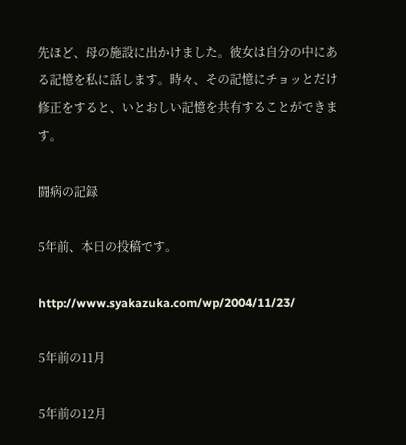先ほど、母の施設に出かけました。彼女は自分の中にある記憶を私に話します。時々、その記憶にチョッとだけ修正をすると、いとおしい記憶を共有することができます。

闘病の記録

5年前、本日の投稿です。

http://www.syakazuka.com/wp/2004/11/23/

5年前の11月

5年前の12月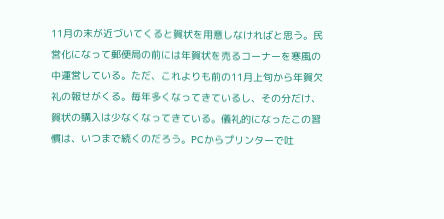11月の末が近づいてくると賀状を用意しなければと思う。民営化になって郵便局の前には年賀状を売るコーナーを寒風の中運営している。ただ、これよりも前の11月上旬から年賀欠礼の報せがくる。毎年多くなってきているし、その分だけ、賀状の購入は少なくなってきている。儀礼的になったこの習慣は、いつまで続くのだろう。PCからプリンターで吐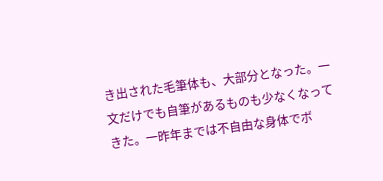き出された毛筆体も、大部分となった。一文だけでも自筆があるものも少なくなってきた。一昨年までは不自由な身体でボ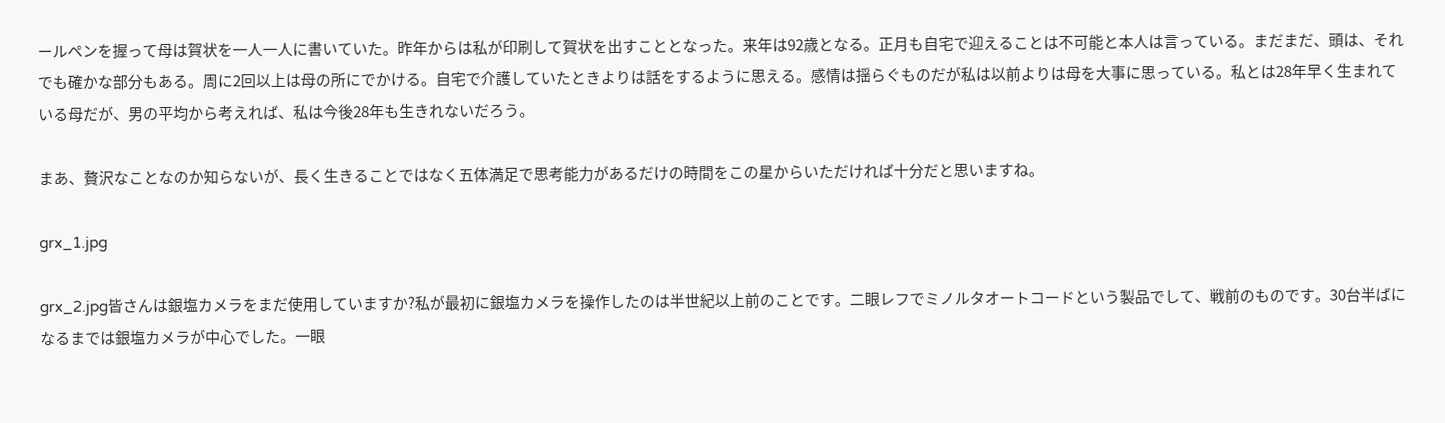ールペンを握って母は賀状を一人一人に書いていた。昨年からは私が印刷して賀状を出すこととなった。来年は92歳となる。正月も自宅で迎えることは不可能と本人は言っている。まだまだ、頭は、それでも確かな部分もある。周に2回以上は母の所にでかける。自宅で介護していたときよりは話をするように思える。感情は揺らぐものだが私は以前よりは母を大事に思っている。私とは28年早く生まれている母だが、男の平均から考えれば、私は今後28年も生きれないだろう。

まあ、贅沢なことなのか知らないが、長く生きることではなく五体満足で思考能力があるだけの時間をこの星からいただければ十分だと思いますね。

grx_1.jpg

grx_2.jpg皆さんは銀塩カメラをまだ使用していますか?私が最初に銀塩カメラを操作したのは半世紀以上前のことです。二眼レフでミノルタオートコードという製品でして、戦前のものです。30台半ばになるまでは銀塩カメラが中心でした。一眼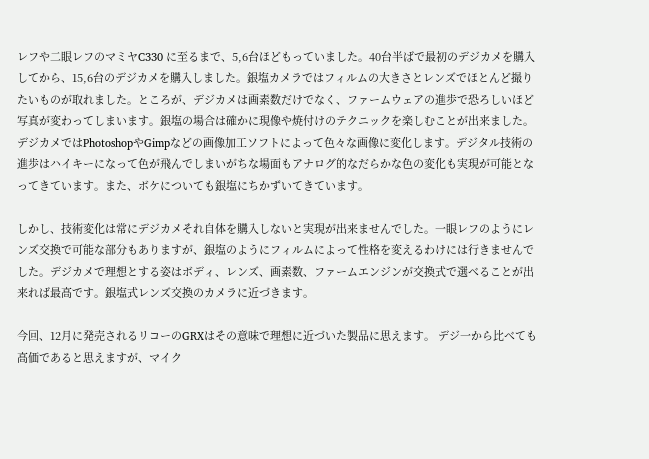レフや二眼レフのマミヤC330 に至るまで、5,6台ほどもっていました。40台半ばで最初のデジカメを購入してから、15,6台のデジカメを購入しました。銀塩カメラではフィルムの大きさとレンズでほとんど撮りたいものが取れました。ところが、デジカメは画素数だけでなく、ファームウェアの進歩で恐ろしいほど写真が変わってしまいます。銀塩の場合は確かに現像や焼付けのテクニックを楽しむことが出来ました。デジカメではPhotoshopやGimpなどの画像加工ソフトによって色々な画像に変化します。デジタル技術の進歩はハイキーになって色が飛んでしまいがちな場面もアナログ的なだらかな色の変化も実現が可能となってきています。また、ボケについても銀塩にちかずいてきています。

しかし、技術変化は常にデジカメそれ自体を購入しないと実現が出来ませんでした。一眼レフのようにレンズ交換で可能な部分もありますが、銀塩のようにフィルムによって性格を変えるわけには行きませんでした。デジカメで理想とする姿はボディ、レンズ、画素数、ファームエンジンが交換式で選べることが出来れば最高です。銀塩式レンズ交換のカメラに近づきます。

今回、12月に発売されるリコーのGRXはその意味で理想に近づいた製品に思えます。 デジ一から比べても高価であると思えますが、マイク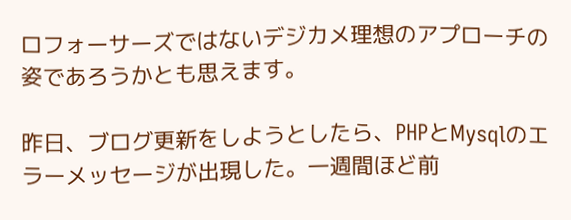ロフォーサーズではないデジカメ理想のアプローチの姿であろうかとも思えます。

昨日、ブログ更新をしようとしたら、PHPとMysqlのエラーメッセージが出現した。一週間ほど前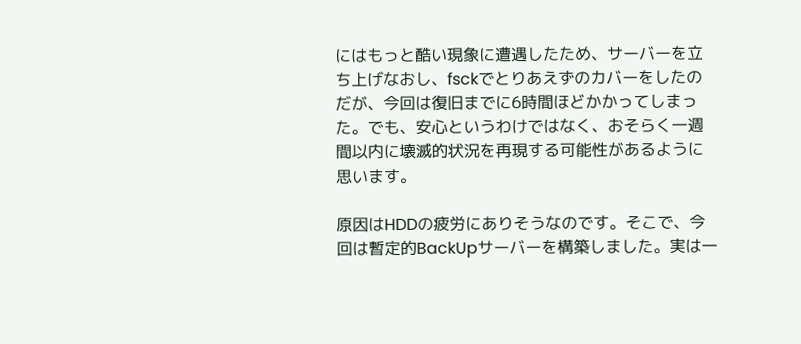にはもっと酷い現象に遭遇したため、サーバーを立ち上げなおし、fsckでとりあえずのカバーをしたのだが、今回は復旧までに6時間ほどかかってしまった。でも、安心というわけではなく、おそらく一週間以内に壊滅的状況を再現する可能性があるように思います。

原因はHDDの疲労にありそうなのです。そこで、今回は暫定的BackUpサーバーを構築しました。実は一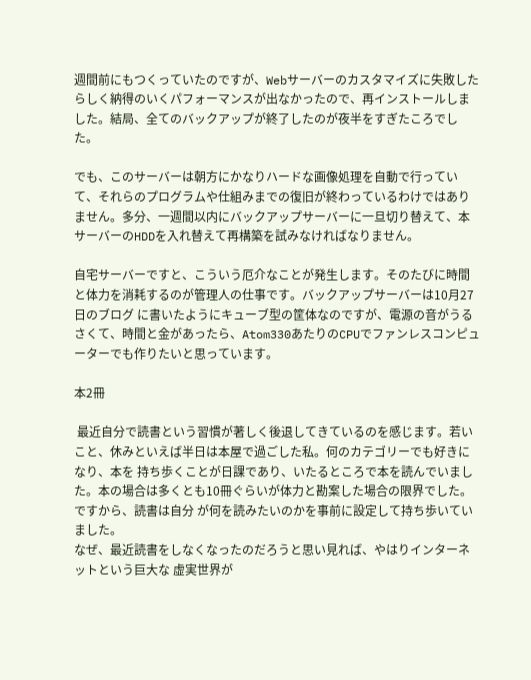週間前にもつくっていたのですが、Webサーバーのカスタマイズに失敗したらしく納得のいくパフォーマンスが出なかったので、再インストールしました。結局、全てのバックアップが終了したのが夜半をすぎたころでした。

でも、このサーバーは朝方にかなりハードな画像処理を自動で行っていて、それらのプログラムや仕組みまでの復旧が終わっているわけではありません。多分、一週間以内にバックアップサーバーに一旦切り替えて、本サーバーのHDDを入れ替えて再構築を試みなければなりません。

自宅サーバーですと、こういう厄介なことが発生します。そのたびに時間と体力を消耗するのが管理人の仕事です。バックアップサーバーは10月27日のブログ に書いたようにキューブ型の筐体なのですが、電源の音がうるさくて、時間と金があったら、Atom330あたりのCPUでファンレスコンピューターでも作りたいと思っています。

本2冊

 最近自分で読書という習慣が著しく後退してきているのを感じます。若いこと、休みといえば半日は本屋で過ごした私。何のカテゴリーでも好きになり、本を 持ち歩くことが日課であり、いたるところで本を読んでいました。本の場合は多くとも10冊ぐらいが体力と勘案した場合の限界でした。ですから、読書は自分 が何を読みたいのかを事前に設定して持ち歩いていました。
なぜ、最近読書をしなくなったのだろうと思い見れば、やはりインターネットという巨大な 虚実世界が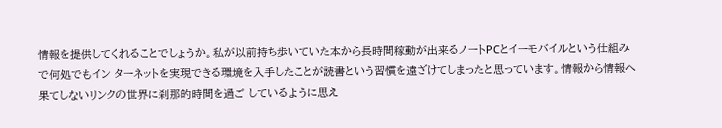情報を提供してくれることでしょうか。私が以前持ち歩いていた本から長時間稼動が出来るノートPCとイーモバイルという仕組みで何処でもイン ターネットを実現できる環境を入手したことが読書という習慣を遠ざけてしまったと思っています。情報から情報へ果てしないリンクの世界に刹那的時間を過ご しているように思え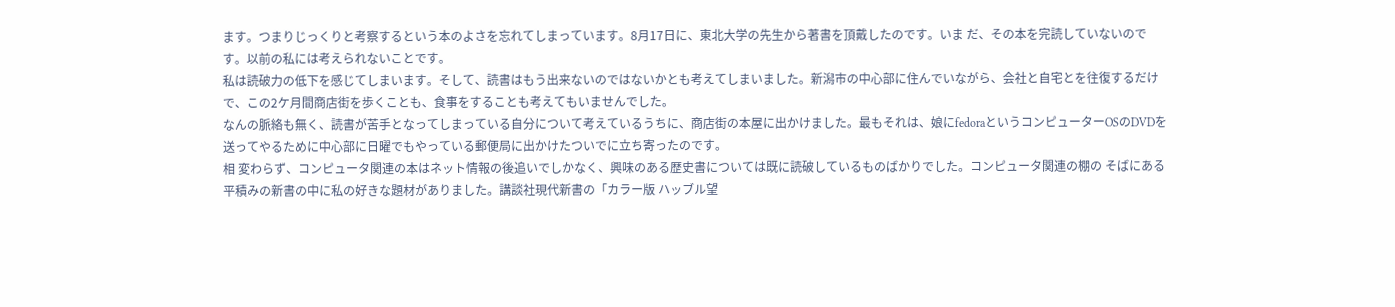ます。つまりじっくりと考察するという本のよさを忘れてしまっています。8月17日に、東北大学の先生から著書を頂戴したのです。いま だ、その本を完読していないのです。以前の私には考えられないことです。
私は読破力の低下を感じてしまいます。そして、読書はもう出来ないのではないかとも考えてしまいました。新潟市の中心部に住んでいながら、会社と自宅とを往復するだけで、この2ケ月間商店街を歩くことも、食事をすることも考えてもいませんでした。
なんの脈絡も無く、読書が苦手となってしまっている自分について考えているうちに、商店街の本屋に出かけました。最もそれは、娘にfedoraというコンピューターOSのDVDを送ってやるために中心部に日曜でもやっている郵便局に出かけたついでに立ち寄ったのです。
相 変わらず、コンピュータ関連の本はネット情報の後追いでしかなく、興味のある歴史書については既に読破しているものばかりでした。コンピュータ関連の棚の そばにある平積みの新書の中に私の好きな題材がありました。講談社現代新書の「カラー版 ハッブル望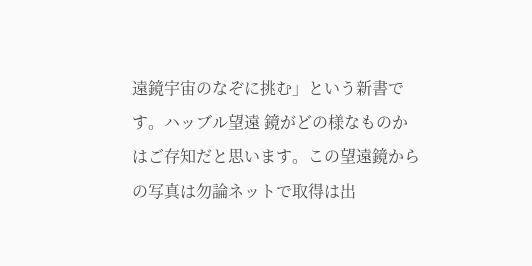遠鏡宇宙のなぞに挑む」という新書です。ハッブル望遠 鏡がどの様なものかはご存知だと思います。この望遠鏡からの写真は勿論ネットで取得は出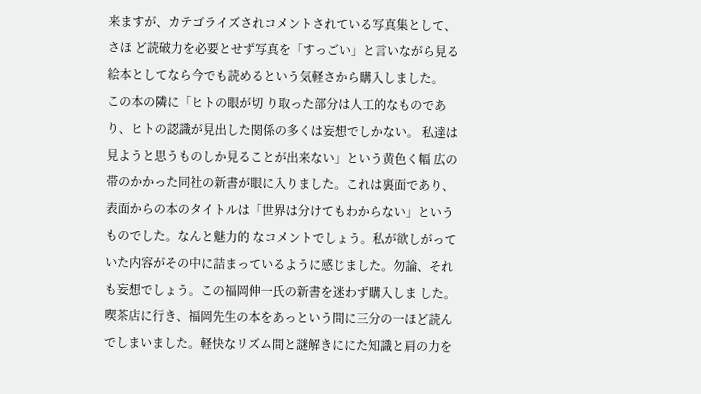来ますが、カテゴライズされコメントされている写真集として、さほ ど読破力を必要とせず写真を「すっごい」と言いながら見る絵本としてなら今でも読めるという気軽さから購入しました。
この本の隣に「ヒトの眼が切 り取った部分は人工的なものであり、ヒトの認識が見出した関係の多くは妄想でしかない。 私達は見ようと思うものしか見ることが出来ない」という黄色く幅 広の帯のかかった同社の新書が眼に入りました。これは裏面であり、表面からの本のタイトルは「世界は分けてもわからない」というものでした。なんと魅力的 なコメントでしょう。私が欲しがっていた内容がその中に詰まっているように感じました。勿論、それも妄想でしょう。この福岡伸一氏の新書を迷わず購入しま した。喫茶店に行き、福岡先生の本をあっという間に三分の一ほど読んでしまいました。軽快なリズム間と謎解きににた知識と肩の力を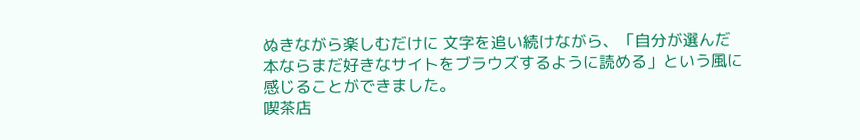ぬきながら楽しむだけに 文字を追い続けながら、「自分が選んだ本ならまだ好きなサイトをブラウズするように読める」という風に感じることができました。
喫茶店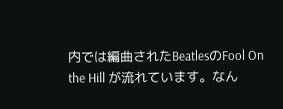内では編曲されたBeatlesのFool On the Hill が流れています。なん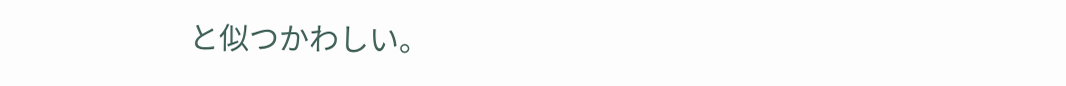と似つかわしい。